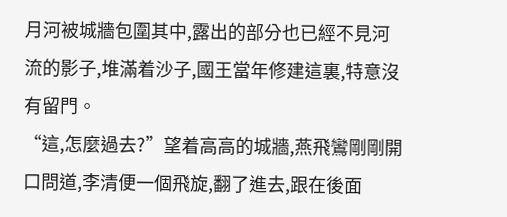月河被城牆包圍其中,露出的部分也已經不見河流的影子,堆滿着沙子,國王當年修建這裏,特意沒有留門。
“這,怎麼過去?”望着高高的城牆,燕飛鸞剛剛開口問道,李清便一個飛旋,翻了進去,跟在後面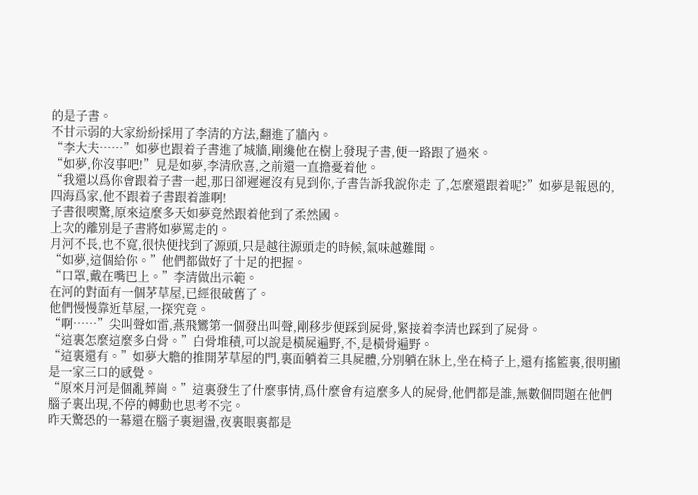的是子書。
不甘示弱的大家紛紛採用了李清的方法,翻進了牆內。
“李大夫……”如夢也跟着子書進了城牆,剛纔他在樹上發現子書,便一路跟了過來。
“如夢,你沒事吧!”見是如夢,李清欣喜,之前還一直擔憂着他。
“我還以爲你會跟着子書一起,那日卻遲遲沒有見到你,子書告訴我說你走 了,怎麼還跟着呢?”如夢是報恩的,四海爲家,他不跟着子書跟着誰啊!
子書很喫驚,原來這麼多天如夢竟然跟着他到了柔然國。
上次的離別是子書將如夢罵走的。
月河不長,也不寬,很快便找到了源頭,只是越往源頭走的時候,氣味越難聞。
“如夢,這個給你。”他們都做好了十足的把握。
“口罩,戴在嘴巴上。”李清做出示範。
在河的對面有一個茅草屋,已經很破舊了。
他們慢慢靠近草屋,一探究竟。
“啊……”尖叫聲如雷,燕飛鸞第一個發出叫聲,剛移步便踩到屍骨,緊接着李清也踩到了屍骨。
“這裏怎麼這麼多白骨。”白骨堆積,可以說是橫屍遍野,不,是橫骨遍野。
“這裏還有。”如夢大膽的推開茅草屋的門,裏面躺着三具屍體,分別躺在牀上,坐在椅子上,還有搖籃裏,很明顯是一家三口的感覺。
“原來月河是個亂葬崗。”這裏發生了什麼事情,爲什麼會有這麼多人的屍骨,他們都是誰,無數個問題在他們腦子裏出現,不停的轉動也思考不完。
昨天驚恐的一幕還在腦子裏迴盪,夜裏眼裏都是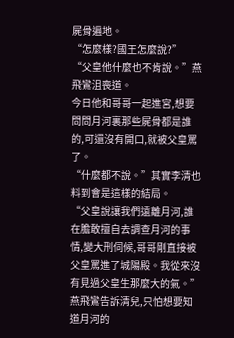屍骨遍地。
“怎麼樣?國王怎麼說?”
“父皇他什麼也不肯說。”燕飛鸞沮喪道。
今日他和哥哥一起進宮,想要問問月河裏那些屍骨都是誰的,可還沒有開口,就被父皇罵了。
“什麼都不說。”其實李清也料到會是這樣的結局。
“父皇說讓我們遠離月河,誰在膽敢擅自去調查月河的事情,變大刑伺候,哥哥剛直接被父皇罵進了城陽殿。我從來沒有見過父皇生那麼大的氣。”燕飛鸞告訴清兒,只怕想要知道月河的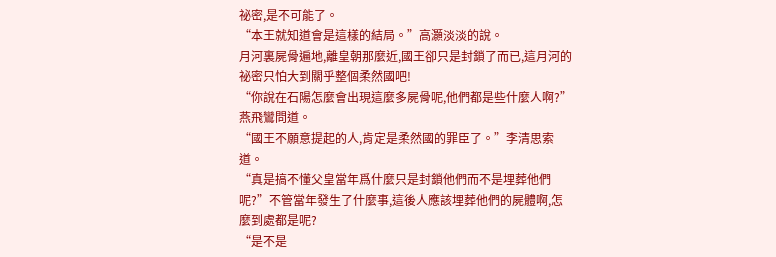祕密,是不可能了。
“本王就知道會是這樣的結局。”高灝淡淡的說。
月河裏屍骨遍地,離皇朝那麼近,國王卻只是封鎖了而已,這月河的祕密只怕大到關乎整個柔然國吧!
“你說在石陽怎麼會出現這麼多屍骨呢,他們都是些什麼人啊?”燕飛鸞問道。
“國王不願意提起的人,肯定是柔然國的罪臣了。”李清思索道。
“真是搞不懂父皇當年爲什麼只是封鎖他們而不是埋葬他們呢?”不管當年發生了什麼事,這後人應該埋葬他們的屍體啊,怎麼到處都是呢?
“是不是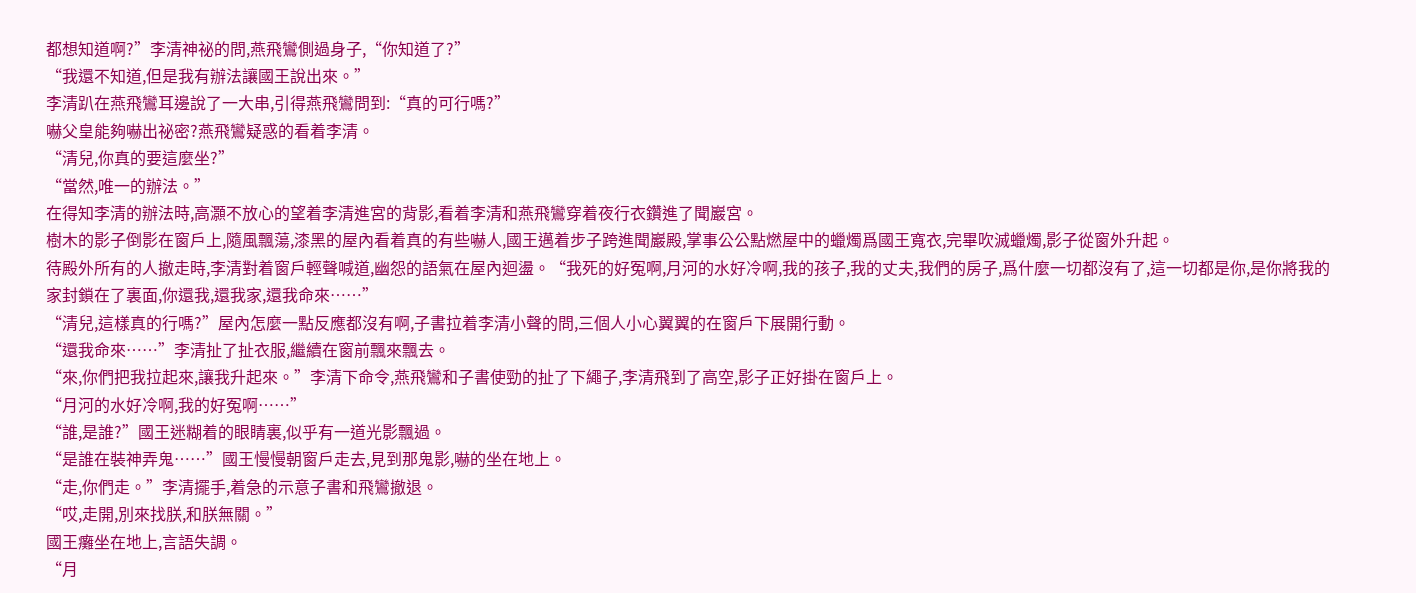都想知道啊?”李清神祕的問,燕飛鸞側過身子,“你知道了?”
“我還不知道,但是我有辦法讓國王說出來。”
李清趴在燕飛鸞耳邊說了一大串,引得燕飛鸞問到:“真的可行嗎?”
嚇父皇能夠嚇出祕密?燕飛鸞疑惑的看着李清。
“清兒,你真的要這麼坐?”
“當然,唯一的辦法。”
在得知李清的辦法時,高灝不放心的望着李清進宮的背影,看着李清和燕飛鸞穿着夜行衣鑽進了聞巖宮。
樹木的影子倒影在窗戶上,隨風飄蕩,漆黑的屋內看着真的有些嚇人,國王邁着步子跨進聞巖殿,掌事公公點燃屋中的蠟燭爲國王寬衣,完畢吹滅蠟燭,影子從窗外升起。
待殿外所有的人撤走時,李清對着窗戶輕聲喊道,幽怨的語氣在屋內迴盪。“我死的好冤啊,月河的水好冷啊,我的孩子,我的丈夫,我們的房子,爲什麼一切都沒有了,這一切都是你,是你將我的家封鎖在了裏面,你還我,還我家,還我命來……”
“清兒,這樣真的行嗎?”屋內怎麼一點反應都沒有啊,子書拉着李清小聲的問,三個人小心翼翼的在窗戶下展開行動。
“還我命來……”李清扯了扯衣服,繼續在窗前飄來飄去。
“來,你們把我拉起來,讓我升起來。”李清下命令,燕飛鸞和子書使勁的扯了下繩子,李清飛到了高空,影子正好掛在窗戶上。
“月河的水好冷啊,我的好冤啊……”
“誰,是誰?”國王迷糊着的眼睛裏,似乎有一道光影飄過。
“是誰在裝神弄鬼……”國王慢慢朝窗戶走去,見到那鬼影,嚇的坐在地上。
“走,你們走。”李清擺手,着急的示意子書和飛鸞撤退。
“哎,走開,別來找朕,和朕無關。”
國王癱坐在地上,言語失調。
“月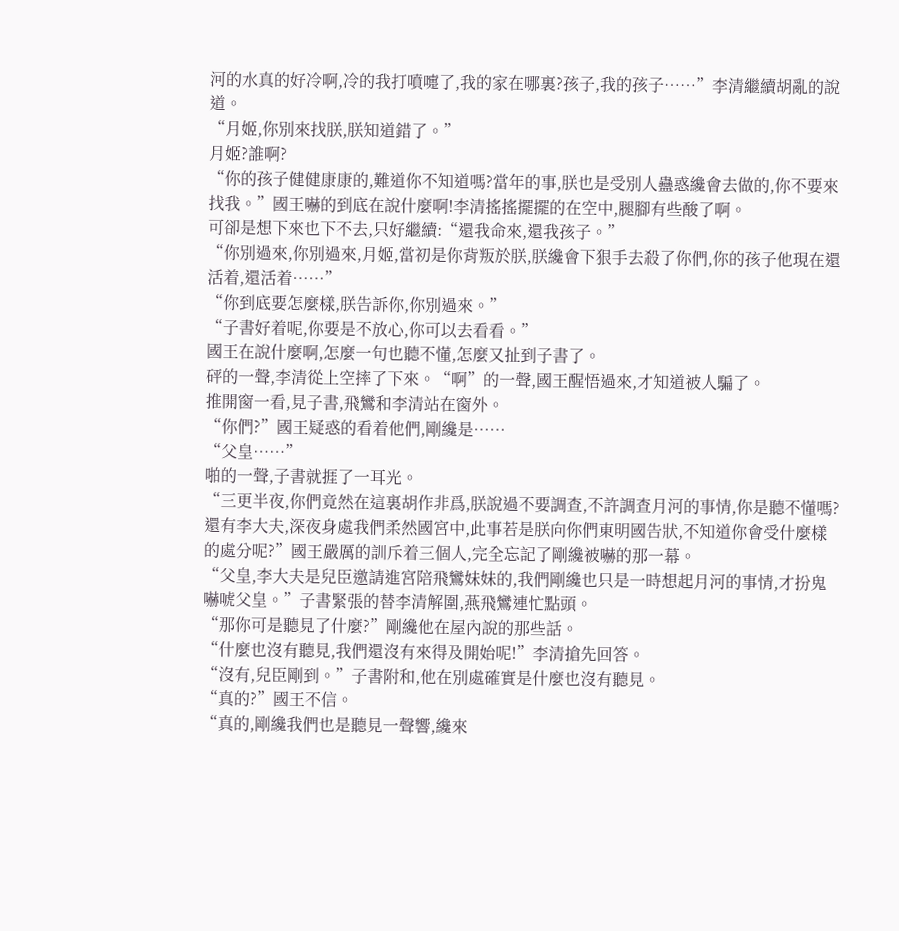河的水真的好冷啊,冷的我打噴嚏了,我的家在哪裏?孩子,我的孩子……”李清繼續胡亂的說道。
“月姬,你別來找朕,朕知道錯了。”
月姬?誰啊?
“你的孩子健健康康的,難道你不知道嗎?當年的事,朕也是受別人蠱惑纔會去做的,你不要來找我。”國王嚇的到底在說什麼啊!李清搖搖擺擺的在空中,腿腳有些酸了啊。
可卻是想下來也下不去,只好繼續:“還我命來,還我孩子。”
“你別過來,你別過來,月姬,當初是你背叛於朕,朕纔會下狠手去殺了你們,你的孩子他現在還活着,還活着……”
“你到底要怎麼樣,朕告訴你,你別過來。”
“子書好着呢,你要是不放心,你可以去看看。”
國王在說什麼啊,怎麼一句也聽不懂,怎麼又扯到子書了。
砰的一聲,李清從上空摔了下來。“啊”的一聲,國王醒悟過來,才知道被人騙了。
推開窗一看,見子書,飛鸞和李清站在窗外。
“你們?”國王疑惑的看着他們,剛纔是……
“父皇……”
啪的一聲,子書就捱了一耳光。
“三更半夜,你們竟然在這裏胡作非爲,朕說過不要調查,不許調查月河的事情,你是聽不懂嗎?還有李大夫,深夜身處我們柔然國宮中,此事若是朕向你們東明國告狀,不知道你會受什麼樣的處分呢?”國王嚴厲的訓斥着三個人,完全忘記了剛纔被嚇的那一幕。
“父皇,李大夫是兒臣邀請進宮陪飛鸞妹妹的,我們剛纔也只是一時想起月河的事情,才扮鬼嚇唬父皇。”子書緊張的替李清解圍,燕飛鸞連忙點頭。
“那你可是聽見了什麼?”剛纔他在屋內說的那些話。
“什麼也沒有聽見,我們還沒有來得及開始呢!”李清搶先回答。
“沒有,兒臣剛到。”子書附和,他在別處確實是什麼也沒有聽見。
“真的?”國王不信。
“真的,剛纔我們也是聽見一聲響,纔來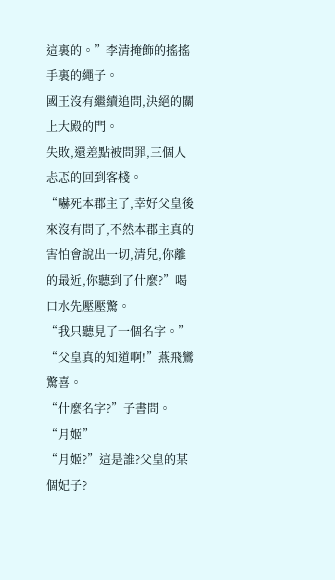這裏的。”李清掩飾的搖搖手裏的繩子。
國王沒有繼續追問,決絕的關上大殿的門。
失敗,還差點被問罪,三個人忐忑的回到客棧。
“嚇死本郡主了,幸好父皇後來沒有問了,不然本郡主真的害怕會說出一切,清兒,你離的最近,你聽到了什麼?”喝口水先壓壓驚。
“我只聽見了一個名字。”
“父皇真的知道啊!”燕飛鸞驚喜。
“什麼名字?”子書問。
“月姬”
“月姬?”這是誰?父皇的某個妃子?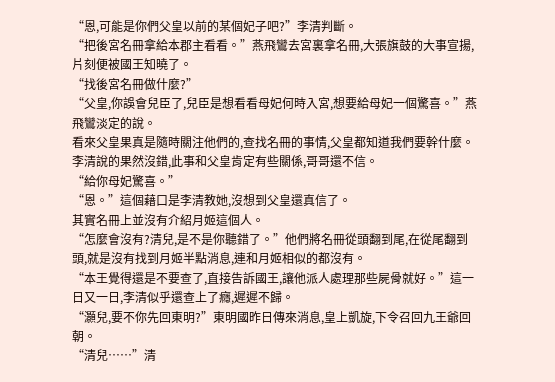“恩,可能是你們父皇以前的某個妃子吧?”李清判斷。
“把後宮名冊拿給本郡主看看。”燕飛鸞去宮裏拿名冊,大張旗鼓的大事宣揚,片刻便被國王知曉了。
“找後宮名冊做什麼?”
“父皇,你誤會兒臣了,兒臣是想看看母妃何時入宮,想要給母妃一個驚喜。”燕飛鸞淡定的說。
看來父皇果真是隨時關注他們的,查找名冊的事情,父皇都知道我們要幹什麼。
李清說的果然沒錯,此事和父皇肯定有些關係,哥哥還不信。
“給你母妃驚喜。”
“恩。”這個藉口是李清教她,沒想到父皇還真信了。
其實名冊上並沒有介紹月姬這個人。
“怎麼會沒有?清兒,是不是你聽錯了。”他們將名冊從頭翻到尾,在從尾翻到頭,就是沒有找到月姬半點消息,連和月姬相似的都沒有。
“本王覺得還是不要查了,直接告訴國王,讓他派人處理那些屍骨就好。”這一日又一日,李清似乎還查上了癮,遲遲不歸。
“灝兒,要不你先回東明?”東明國昨日傳來消息,皇上凱旋,下令召回九王爺回朝。
“清兒……”清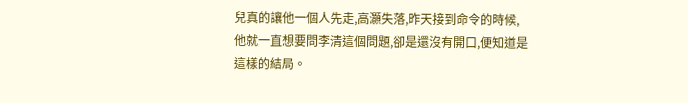兒真的讓他一個人先走,高灝失落,昨天接到命令的時候,他就一直想要問李清這個問題,卻是還沒有開口,便知道是這樣的結局。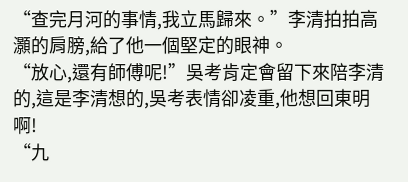“查完月河的事情,我立馬歸來。”李清拍拍高灝的肩膀,給了他一個堅定的眼神。
“放心,還有師傅呢!”吳考肯定會留下來陪李清的,這是李清想的,吳考表情卻凌重,他想回東明啊!
“九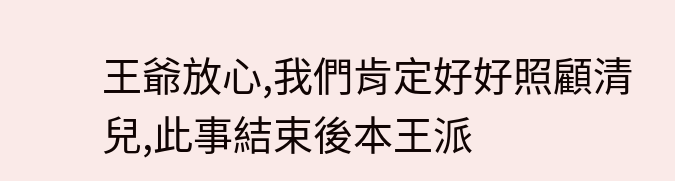王爺放心,我們肯定好好照顧清兒,此事結束後本王派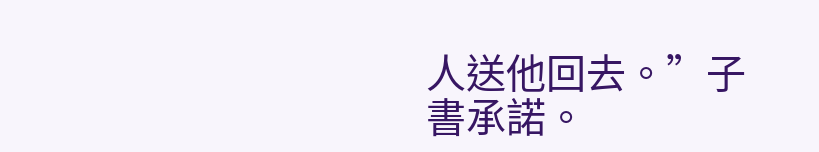人送他回去。”子書承諾。